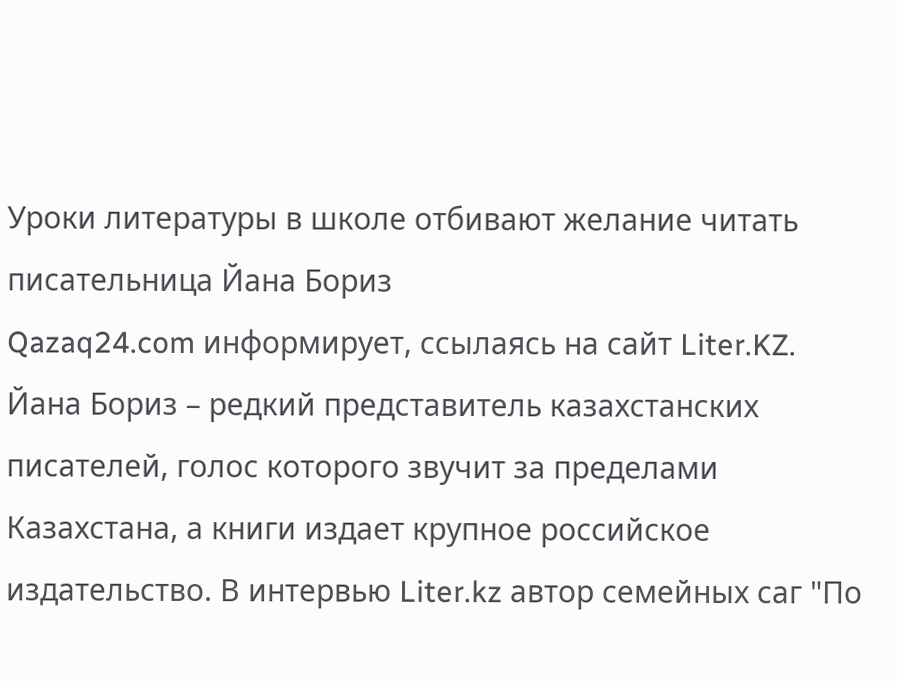Уроки литературы в школе отбивают желание читать писательница Йана Бориз
Qazaq24.com информирует, ссылаясь на сайт Liter.KZ.
Йана Бориз – редкий представитель казахстанских писателей, голос которого звучит за пределами Казахстана, а книги издает крупное российское издательство. В интервью Liter.kz автор семейных саг "По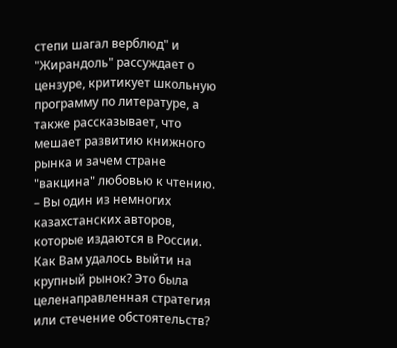степи шагал верблюд" и "Жирандоль" рассуждает о цензуре, критикует школьную программу по литературе, а также рассказывает, что мешает развитию книжного рынка и зачем стране "вакцина" любовью к чтению.
– Вы один из немногих казахстанских авторов, которые издаются в России. Как Вам удалось выйти на крупный рынок? Это была целенаправленная стратегия или стечение обстоятельств?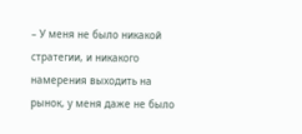– У меня не было никакой стратегии, и никакого намерения выходить на рынок, у меня даже не было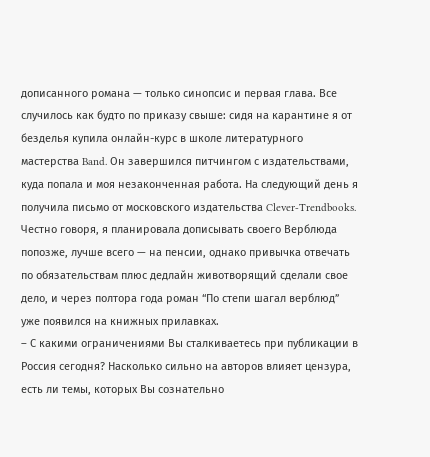дописанного романа — только синопсис и первая глава. Все случилось как будто по приказу свыше: сидя на карантине я от безделья купила онлайн-курс в школе литературного мастерства Band. Он завершился питчингом с издательствами, куда попала и моя незаконченная работа. На следующий день я получила письмо от московского издательства Clever-Trendbooks. Честно говоря, я планировала дописывать своего Верблюда попозже, лучше всего — на пенсии, однако привычка отвечать по обязательствам плюс дедлайн животворящий сделали свое дело, и через полтора года роман “По степи шагал верблюд” уже появился на книжных прилавках.
– С какими ограничениями Вы сталкиваетесь при публикации в Россия сегодня? Насколько сильно на авторов влияет цензура, есть ли темы, которых Вы сознательно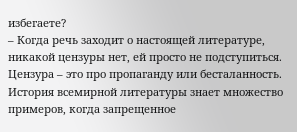избегаете?
– Когда речь заходит о настоящей литературе, никакой цензуры нет, ей просто не подступиться. Цензура – это про пропаганду или бесталанность. История всемирной литературы знает множество примеров, когда запрещенное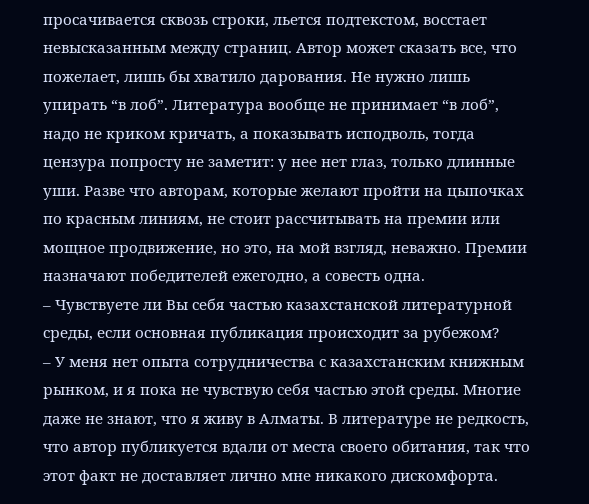просачивается сквозь строки, льется подтекстом, восстает невысказанным между страниц. Автор может сказать все, что пожелает, лишь бы хватило дарования. Не нужно лишь упирать “в лоб”. Литература вообще не принимает “в лоб”, надо не криком кричать, а показывать исподволь, тогда цензура попросту не заметит: у нее нет глаз, только длинные уши. Разве что авторам, которые желают пройти на цыпочках по красным линиям, не стоит рассчитывать на премии или мощное продвижение, но это, на мой взгляд, неважно. Премии назначают победителей ежегодно, а совесть одна.
– Чувствуете ли Вы себя частью казахстанской литературной среды, если основная публикация происходит за рубежом?
– У меня нет опыта сотрудничества с казахстанским книжным рынком, и я пока не чувствую себя частью этой среды. Многие даже не знают, что я живу в Алматы. В литературе не редкость, что автор публикуется вдали от места своего обитания, так что этот факт не доставляет лично мне никакого дискомфорта.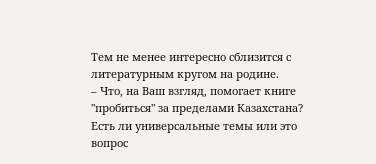Тем не менее интересно сблизится с литературным кругом на родине.
– Что, на Ваш взгляд, помогает книге "пробиться" за пределами Казахстана? Есть ли универсальные темы или это вопрос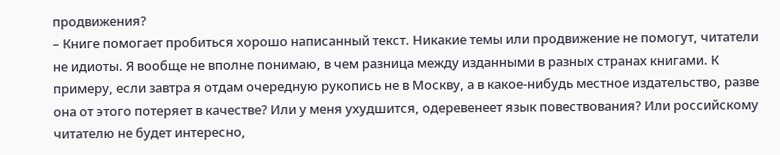продвижения?
– Книге помогает пробиться хорошо написанный текст. Никакие темы или продвижение не помогут, читатели не идиоты. Я вообще не вполне понимаю, в чем разница между изданными в разных странах книгами. К примеру, если завтра я отдам очередную рукопись не в Москву, а в какое-нибудь местное издательство, разве она от этого потеряет в качестве? Или у меня ухудшится, одеревенеет язык повествования? Или российскому читателю не будет интересно,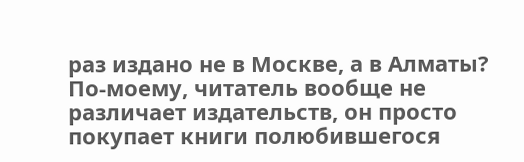раз издано не в Москве, а в Алматы? По-моему, читатель вообще не различает издательств, он просто покупает книги полюбившегося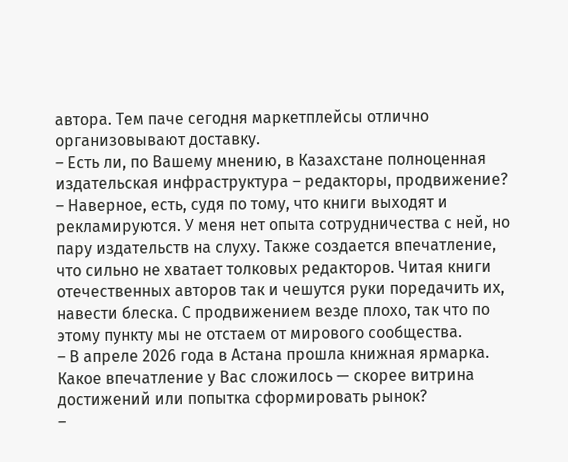автора. Тем паче сегодня маркетплейсы отлично организовывают доставку.
– Есть ли, по Вашему мнению, в Казахстане полноценная издательская инфраструктура – редакторы, продвижение?
– Наверное, есть, судя по тому, что книги выходят и рекламируются. У меня нет опыта сотрудничества с ней, но пару издательств на слуху. Также создается впечатление, что сильно не хватает толковых редакторов. Читая книги отечественных авторов так и чешутся руки поредачить их, навести блеска. С продвижением везде плохо, так что по этому пункту мы не отстаем от мирового сообщества.
– В апреле 2026 года в Астана прошла книжная ярмарка. Какое впечатление у Вас сложилось — скорее витрина достижений или попытка сформировать рынок?
–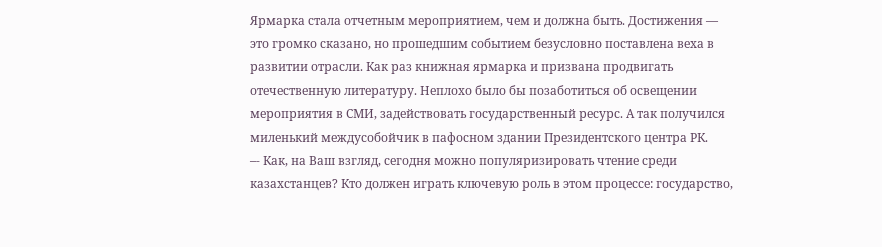Ярмарка стала отчетным мероприятием, чем и должна быть. Достижения — это громко сказано, но прошедшим событием безусловно поставлена веха в развитии отрасли. Как раз книжная ярмарка и призвана продвигать отечественную литературу. Неплохо было бы позаботиться об освещении мероприятия в СМИ, задействовать государственный ресурс. А так получился миленький междусобойчик в пафосном здании Президентского центра РК.
–- Как, на Ваш взгляд, сегодня можно популяризировать чтение среди казахстанцев? Кто должен играть ключевую роль в этом процессе: государство,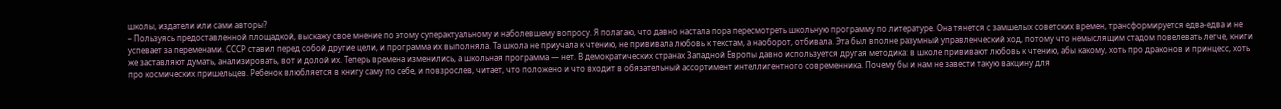школы, издатели или сами авторы?
– Пользуясь предоставленной площадкой, выскажу свое мнение по этому суперактуальному и наболевшему вопросу. Я полагаю, что давно настала пора пересмотреть школьную программу по литературе. Она тянется с замшелых советских времен, трансформируется едва-едва и не успевает за переменами. СССР ставил перед собой другие цели, и программа их выполняла. Та школа не приучала к чтению, не прививала любовь к текстам, а наоборот, отбивала. Эта был вполне разумный управленческий ход, потому что немыслящим стадом повелевать легче, книги же заставляют думать, анализировать, вот и долой их. Теперь времена изменились, а школьная программа — нет. В демократических странах Западной Европы давно используется другая методика: в школе прививают любовь к чтению, абы какому, хоть про драконов и принцесс, хоть про космических пришельцев. Ребенок влюбляется в книгу саму по себе, и повзрослев, читает, что положено и что входит в обязательный ассортимент интеллигентного современника. Почему бы и нам не завести такую вакцину для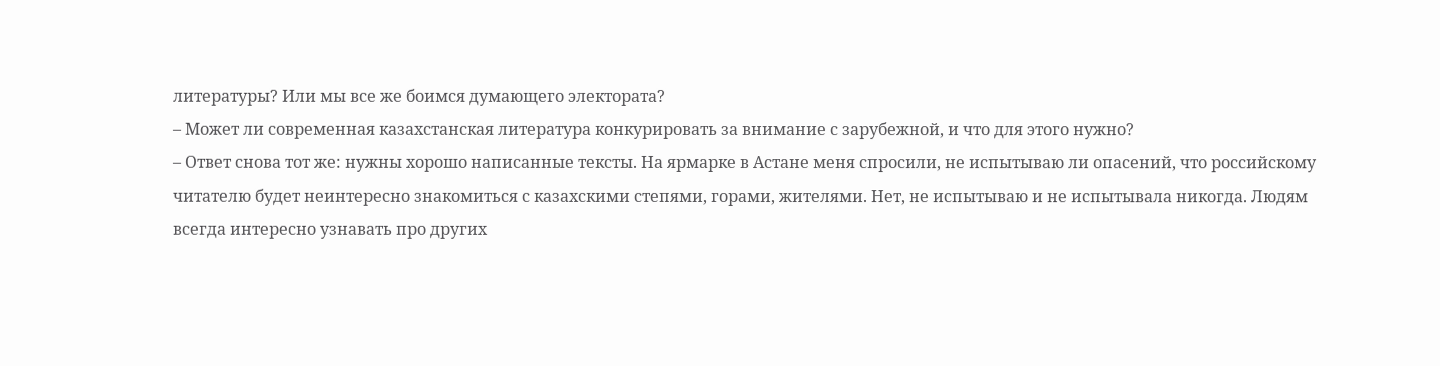литературы? Или мы все же боимся думающего электората?
– Может ли современная казахстанская литература конкурировать за внимание с зарубежной, и что для этого нужно?
– Ответ снова тот же: нужны хорошо написанные тексты. На ярмарке в Астане меня спросили, не испытываю ли опасений, что российскому читателю будет неинтересно знакомиться с казахскими степями, горами, жителями. Нет, не испытываю и не испытывала никогда. Людям всегда интересно узнавать про других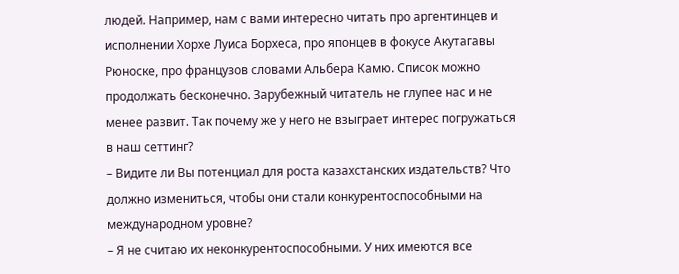людей. Например, нам с вами интересно читать про аргентинцев и исполнении Хорхе Луиса Борхеса, про японцев в фокусе Акутагавы Рюноске, про французов словами Альбера Камю. Список можно продолжать бесконечно. Зарубежный читатель не глупее нас и не менее развит. Так почему же у него не взыграет интерес погружаться в наш сеттинг?
– Видите ли Вы потенциал для роста казахстанских издательств? Что должно измениться, чтобы они стали конкурентоспособными на международном уровне?
– Я не считаю их неконкурентоспособными. У них имеются все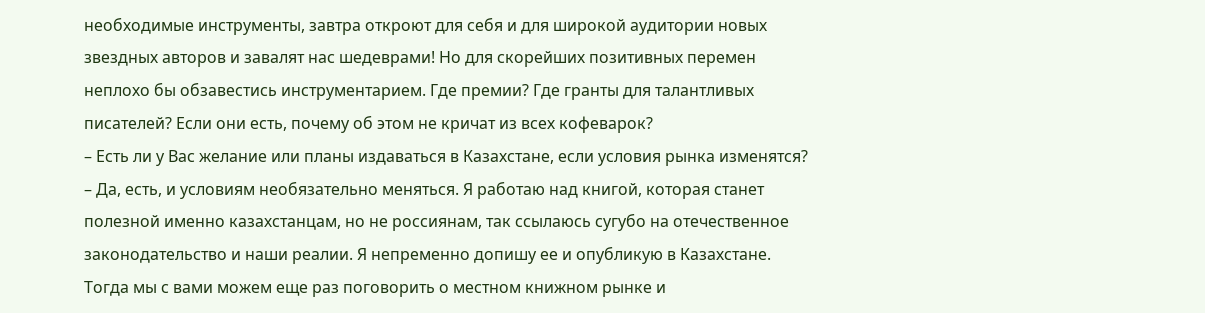необходимые инструменты, завтра откроют для себя и для широкой аудитории новых звездных авторов и завалят нас шедеврами! Но для скорейших позитивных перемен неплохо бы обзавестись инструментарием. Где премии? Где гранты для талантливых писателей? Если они есть, почему об этом не кричат из всех кофеварок?
– Есть ли у Вас желание или планы издаваться в Казахстане, если условия рынка изменятся?
– Да, есть, и условиям необязательно меняться. Я работаю над книгой, которая станет полезной именно казахстанцам, но не россиянам, так ссылаюсь сугубо на отечественное законодательство и наши реалии. Я непременно допишу ее и опубликую в Казахстане. Тогда мы с вами можем еще раз поговорить о местном книжном рынке и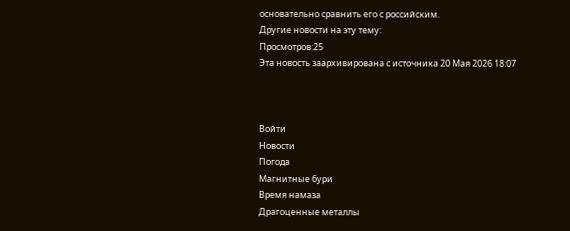основательно сравнить его с российским.
Другие новости на эту тему:
Просмотров:25
Эта новость заархивирована с источника 20 Мая 2026 18:07



Войти
Новости
Погода
Магнитные бури
Время намаза
Драгоценные металлы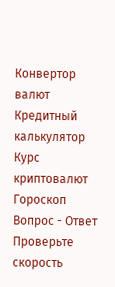Конвертор валют
Кредитный калькулятор
Курс криптовалют
Гороскоп
Вопрос - Ответ
Проверьте скорость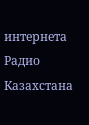интернета
Радио Казахстана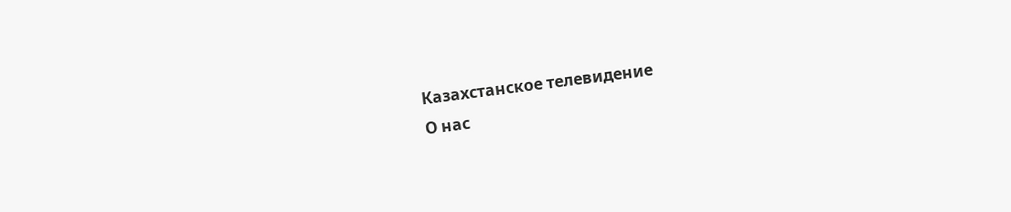Казахстанское телевидение
О нас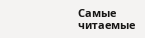Самые читаемые